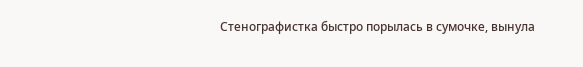Стенографистка быстро порылась в сумочке, вынула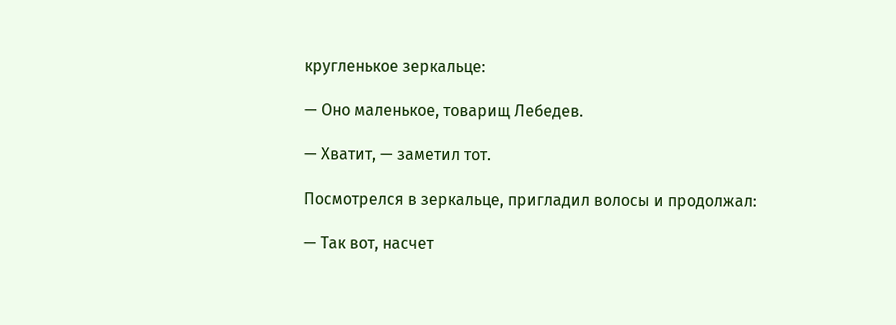кругленькое зеркальце:

— Оно маленькое, товарищ Лебедев.

— Хватит, — заметил тот.

Посмотрелся в зеркальце, пригладил волосы и продолжал:

— Так вот, насчет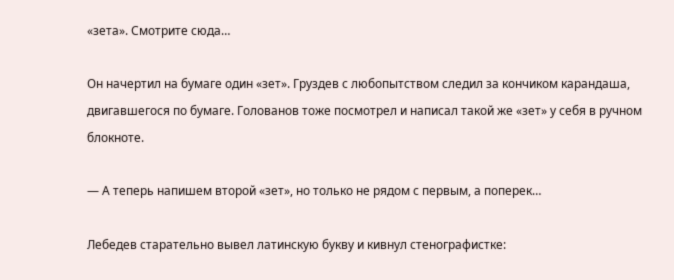«зета». Смотрите сюда…

Он начертил на бумаге один «зет». Груздев с любопытством следил за кончиком карандаша, двигавшегося по бумаге. Голованов тоже посмотрел и написал такой же «зет» у себя в ручном блокноте.

— А теперь напишем второй «зет», но только не рядом с первым, а поперек…

Лебедев старательно вывел латинскую букву и кивнул стенографистке: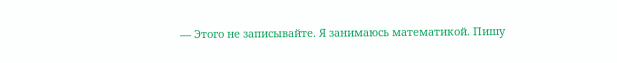— Этого не записывайте. Я занимаюсь математикой. Пишу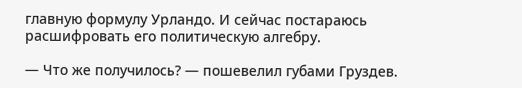главную формулу Урландо. И сейчас постараюсь расшифровать его политическую алгебру.

— Что же получилось? — пошевелил губами Груздев.